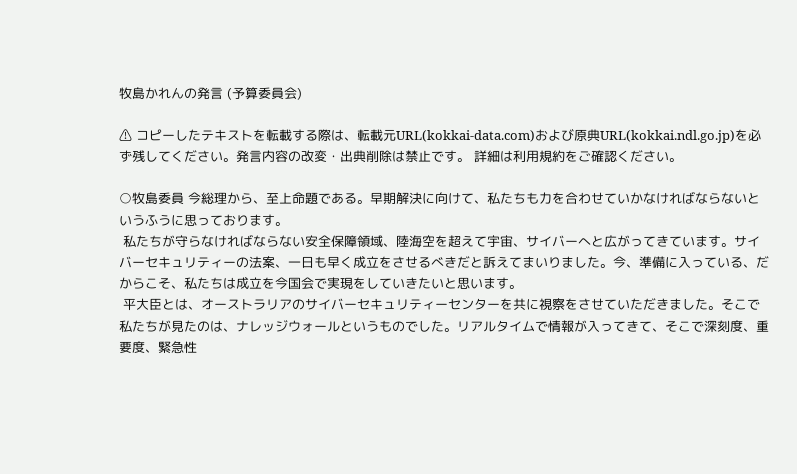牧島かれんの発言 (予算委員会)

⚠ コピーしたテキストを転載する際は、転載元URL(kokkai-data.com)および原典URL(kokkai.ndl.go.jp)を必ず残してください。発言内容の改変・出典削除は禁止です。 詳細は利用規約をご確認ください。

○牧島委員 今総理から、至上命題である。早期解決に向けて、私たちも力を合わせていかなければならないというふうに思っております。
 私たちが守らなければならない安全保障領域、陸海空を超えて宇宙、サイバーへと広がってきています。サイバーセキュリティーの法案、一日も早く成立をさせるべきだと訴えてまいりました。今、準備に入っている、だからこそ、私たちは成立を今国会で実現をしていきたいと思います。
 平大臣とは、オーストラリアのサイバーセキュリティーセンターを共に視察をさせていただきました。そこで私たちが見たのは、ナレッジウォールというものでした。リアルタイムで情報が入ってきて、そこで深刻度、重要度、緊急性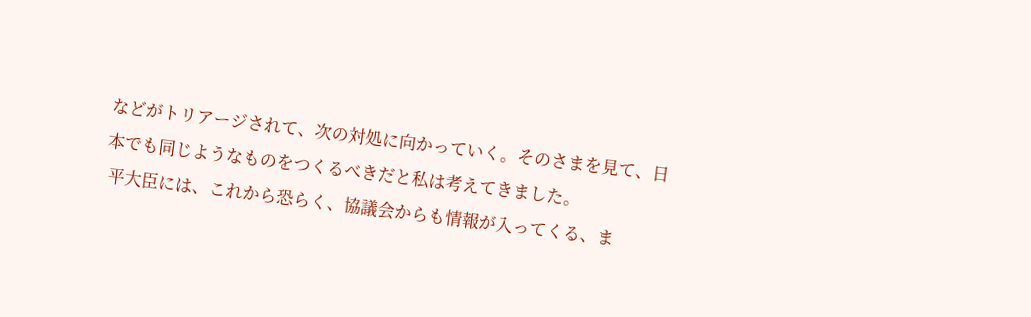などがトリアージされて、次の対処に向かっていく。そのさまを見て、日本でも同じようなものをつくるべきだと私は考えてきました。
 平大臣には、これから恐らく、協議会からも情報が入ってくる、ま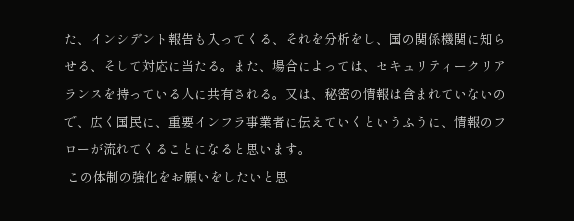た、インシデント報告も入ってくる、それを分析をし、国の関係機関に知らせる、そして対応に当たる。また、場合によっては、セキュリティークリアランスを持っている人に共有される。又は、秘密の情報は含まれていないので、広く国民に、重要インフラ事業者に伝えていくというふうに、情報のフローが流れてくることになると思います。
 この体制の強化をお願いをしたいと思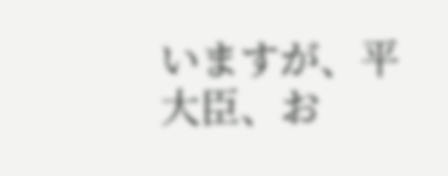いますが、平大臣、お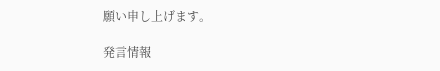願い申し上げます。

発言情報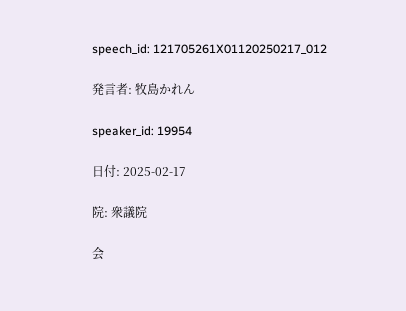speech_id: 121705261X01120250217_012

発言者: 牧島かれん

speaker_id: 19954

日付: 2025-02-17

院: 衆議院

会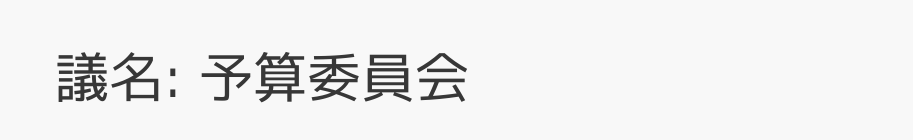議名: 予算委員会